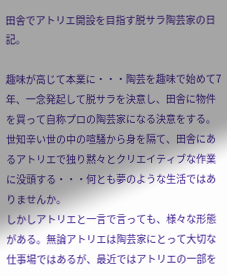田舎でアトリエ開設を目指す脱サラ陶芸家の日記。

趣味が高じて本業に・・・陶芸を趣味で始めて7年、一念発起して脱サラを決意し、田舎に物件を買って自称プロの陶芸家になる決意をする。世知辛い世の中の喧騒から身を隔て、田舎にあるアトリエで独り黙々とクリエイティブな作業に没頭する・・・何とも夢のような生活ではありませんか。
しかしアトリエと一言で言っても、様々な形態がある。無論アトリエは陶芸家にとって大切な仕事場ではあるが、最近ではアトリエの一部を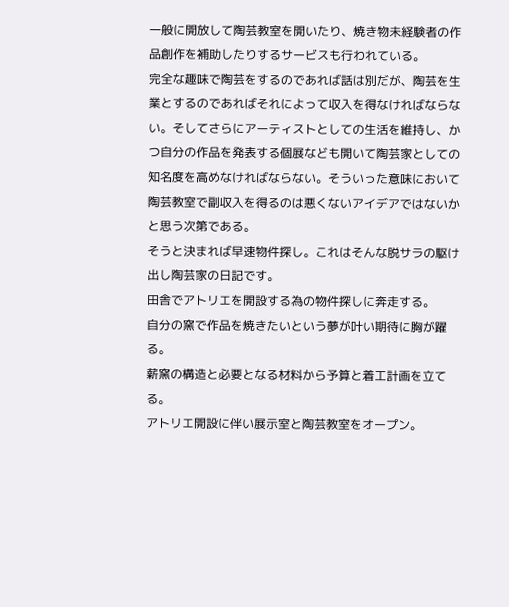一般に開放して陶芸教室を開いたり、焼き物未経験者の作品創作を補助したりするサービスも行われている。
完全な趣味で陶芸をするのであれば話は別だが、陶芸を生業とするのであればそれによって収入を得なければならない。そしてさらにアーティストとしての生活を維持し、かつ自分の作品を発表する個展なども開いて陶芸家としての知名度を高めなければならない。そういった意味において陶芸教室で副収入を得るのは悪くないアイデアではないかと思う次第である。
そうと決まれば早速物件探し。これはそんな脱サラの駆け出し陶芸家の日記です。
田舎でアトリエを開設する為の物件探しに奔走する。
自分の窯で作品を焼きたいという夢が叶い期待に胸が躍る。
薪窯の構造と必要となる材料から予算と着工計画を立てる。
アトリエ開設に伴い展示室と陶芸教室をオープン。